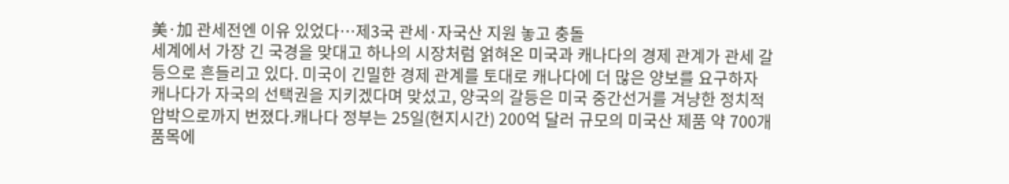美·加 관세전엔 이유 있었다…제3국 관세·자국산 지원 놓고 충돌
세계에서 가장 긴 국경을 맞대고 하나의 시장처럼 얽혀온 미국과 캐나다의 경제 관계가 관세 갈등으로 흔들리고 있다. 미국이 긴밀한 경제 관계를 토대로 캐나다에 더 많은 양보를 요구하자 캐나다가 자국의 선택권을 지키겠다며 맞섰고, 양국의 갈등은 미국 중간선거를 겨냥한 정치적 압박으로까지 번졌다.캐나다 정부는 25일(현지시간) 200억 달러 규모의 미국산 제품 약 700개 품목에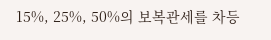15%, 25%, 50%의 보복관세를 차등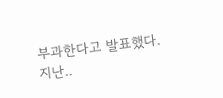부과한다고 발표했다. 지난..